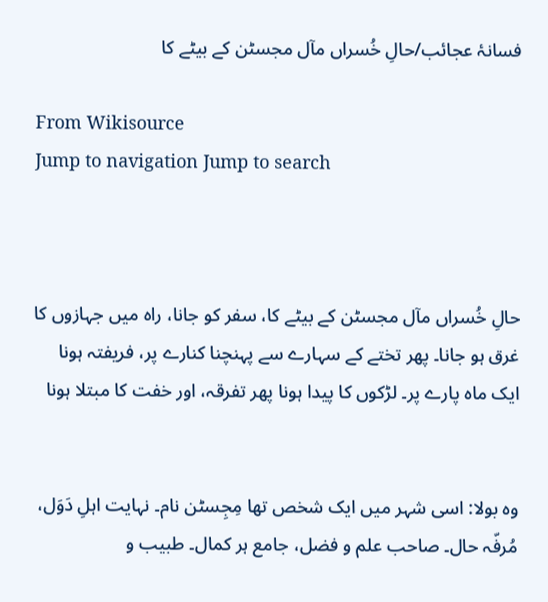فسانۂ عجائب/حالِ خُسراں مآل مجسٹن کے بیٹے کا

From Wikisource
Jump to navigation Jump to search



حالِ خُسراں مآل مجسٹن کے بیٹے کا، سفر کو جانا، راہ میں جہازوں کا غرق ہو جانا۔ پھر تختے کے سہارے سے پہنچنا کنارے پر، فریفتہ ہونا ایک ماہ پارے پر۔ لڑکوں کا پیدا ہونا پھر تفرقہ، اور خفت کا مبتلا ہونا


وہ بولا: اسی شہر میں ایک شخص تھا مِجِسٹن نام۔ نہایت اہلِ دَوَل، مُرفّہ حال۔ صاحب علم و فضل، جامع ہر کمال۔ طبیب و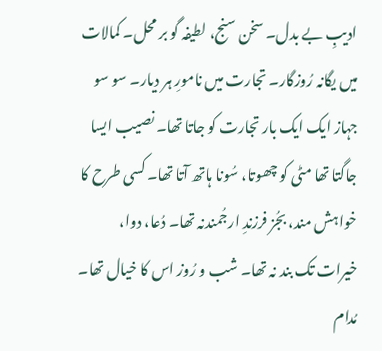ادیبِ بے بدل۔ سخن سنج، لطیفہ گو بر محل۔ کمالات میں یگانہ رُوزگار۔ تجارت میں نامورِ ہر دیار۔ سو سو جہاز ایک ایک بار تجارت کو جاتا تھا۔ نصیب ایسا جاگتا تھا مٹی کو چھوتا، سُونا ہاتھ آتا تھا۔ کسی طرح کا خواہش مند، بجُز فرزندِ ارجُمندنہ تھا۔ دُعا، دوا، خیرات تک بند نہ تھا۔ شب و رُوز اس کا خیال تھا۔ مُدام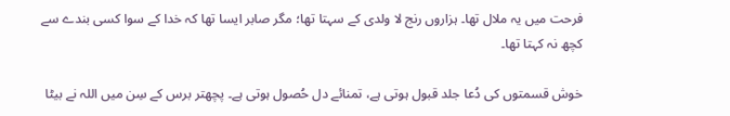فرحت میں یہ ملال تھا۔ ہزاروں رنج لا ولدی کے سہتا تھا؛ مگر صابر ایسا تھا کہ خدا کے سوا کسی بندے سے کچھ نہ کہتا تھا۔

خوش قسمتوں کی دُعا جلد قبول ہوتی ہے، تمنائے دل حُصول ہوتی ہے۔ پچھتر برس کے سِن میں اللہ نے بیٹا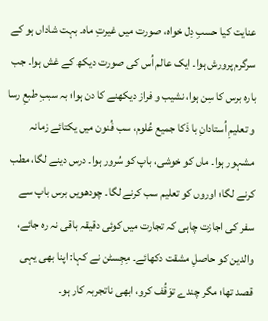عنایت کیا حسبِ دِل خواہ، صورت میں غیرتِ ماہ۔ بہت شاداں ہو کے سرگرم پرورش ہوا۔ ایک عالم اُس کی صورت دیکھ کے غش ہوا۔ جب بارہ برس کا سِن ہوا، نشیب و فراز دیکھنے کا دن ہوا؛ بہ سببِ طبعِ رسا و تعلیمِ اُستادانِ با ذَکا جمیع عُلوم، سب فُنون میں یکتائے زمانہ مشہور ہوا۔ ماں کو خوشی، باپ کو سُرور ہوا۔ درس دینے لگا، مطب کرنے لگا؛ اوروں کو تعلیم سب کرنے لگا۔ چودھویں برس باپ سے سفر کی اجازت چاہی کہ تجارت میں کوئی دقیقہ باقی نہ رہ جائے، والدین کو حاصلِ مشقت دکھائے۔ مِجِسٹن نے کہا: اپنا بھی یہی قصد تھا؛ مگر چندے توَقُف کرو، ابھی ناتجربہ کار ہو۔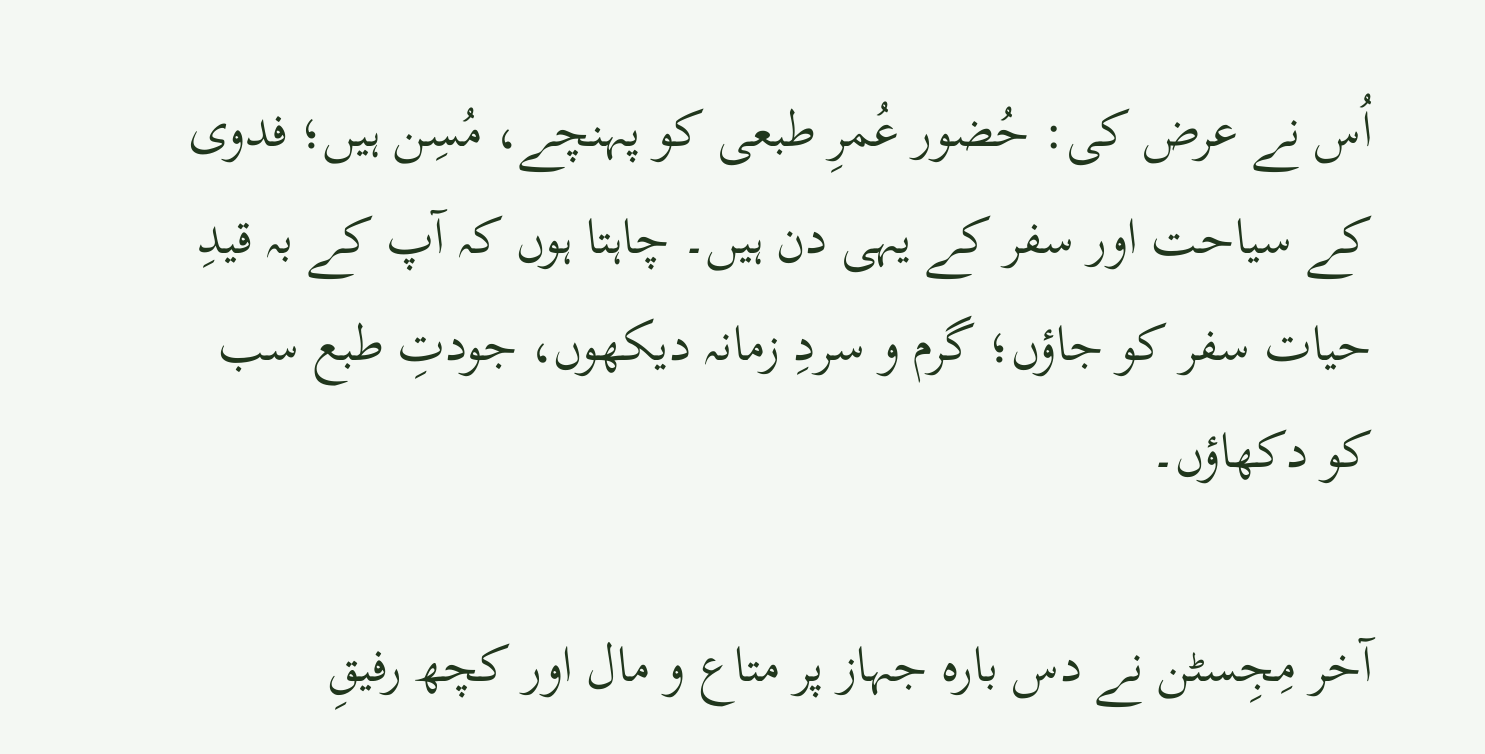اُس نے عرض کی: حُضور عُمرِ طبعی کو پہنچے، مُسِن ہیں؛ فدوی کے سیاحت اور سفر کے یہی دن ہیں۔ چاہتا ہوں کہ آپ کے بہ قیدِ حیات سفر کو جاؤں؛ گرم و سردِ زمانہ دیکھوں، جودتِ طبع سب کو دکھاؤں۔

آخر مِجِسٹن نے دس بارہ جہاز پر متاع و مال اور کچھ رفیقِ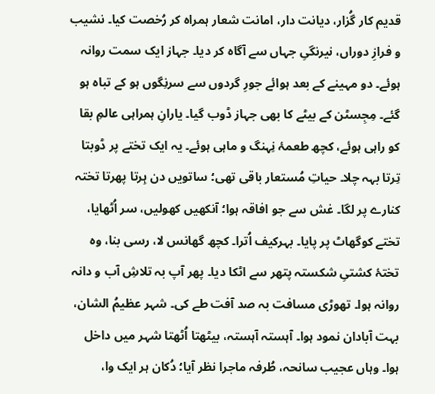قدیم کار گُزار، دیانت دار، امانت شعار ہمراہ کر رُخصت کیا۔ نشیب و فرازِ دوراں، نیرنگیِ جہاں سے آگاہ کر دیا۔ جہاز ایک سمت روانہ ہوئے۔ دو مہینے کے بعد ہوائے جورِ گردوں سے سرنِگوں ہو کے تباہ ہو گئے۔ مِجِسٹن کے بیٹے کا بھی جہاز ڈوب گیا۔ یارانِ ہمراہی عالمِ بقا کو راہی ہوئے، کچھ طعمۂ نِہنگ و ماہی ہوئے۔ یہ ایک تختے پر ڈوبتا تِرتا بہہ چلا۔ حیاتِ مُستعار باقی تھی؛ ساتویں دن ہِرتا پھرتا تختہ کنارے پر لگا۔ غش سے جو افاقہ ہوا؛ آنکھیں کھولیں، سر اُٹھایا، تختے کوگھاٹ پر پایا۔ بہرکیف اُترا۔ کچھ گھانس لا، رسی بنا، وہ تختۂ کشتیِ شکستہ پتھر سے اٹکا دیا۔ پھر آپ بہ تلاشِ آب و دانہ روانہ ہوا۔ تھوڑی مسافت بہ صد آفت طے کی۔ شہر عظیمُ الشان، بہت آبادان نمود ہوا۔ آہستہ آہستہ، بیٹھتا اُٹھتا شہر میں داخل ہوا۔ وہاں عجیب سانحہ، طُرفہ ماجرا نظر آیا؛ دُکان ہر ایک وا،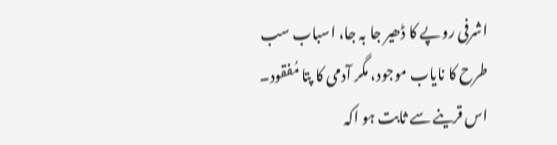اشرفی روپے کا ڈھیر جا بہ جا، اسباب سب طرح کا نایاب موجود، مگر آدمی کا پتا مُفقود۔ اس قرینے سے ثابت ہو اکہ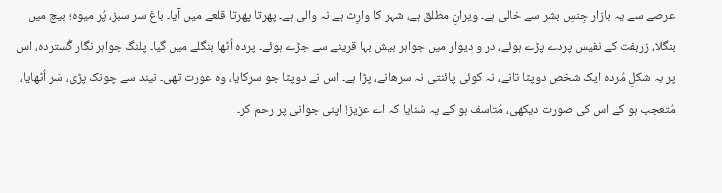عرصے سے یہ بازار جِنسِ بشر سے خالی ہے۔ ویرانِ مطلق ہے، شہر کا وارِث ہے نہ والی ہے۔ پھرتا پھرتا قلعے میں آیا۔ باغ سر سبز، پُر میوہ؛ بیچ میں بنگلا، زربفت کے نفیس پردے پڑے ہوئے، در و دیوار میں جواہر بیش بہا قرینے سے جڑے ہوئے۔ پردہ اُٹھا بنگلے میں گیا۔ پلنگ جواہر نگار گُستردہ، اس پر بہ شکلِ مُردہ ایک شخص دوپٹا تانے، نہ کوئی پائنتی نہ سرھانے، پڑا ہے۔ اس نے دوپٹا جو سرکایا، وہ عورت تھی۔ نیند سے چونک پڑی، سَر اُٹھایا، مُتعجب ہو کے اس کی صورت دیکھی، مُتاسف ہو کے یہ سُنایا کہ اے عزیز! اپنی جوانی پر رحم کر۔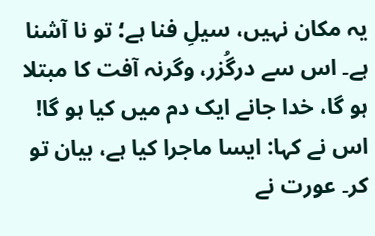یہ مکان نہیں، سیلِ فنا ہے؛ تو نا آشنا ہے۔ اس سے درگُزر، وگرنہ آفت کا مبتلا ہو گا، خدا جانے ایک دم میں کیا ہو گا! اس نے کہا: ایسا ماجرا کیا ہے، بیان تو کر۔ عورت نے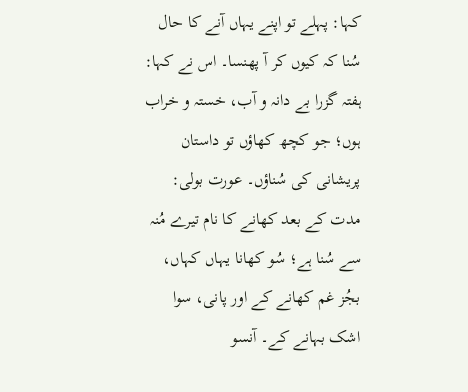کہا: پہلے تو اپنے یہاں آنے کا حال سُنا کہ کیوں کر آ پھنسا۔ اس نے کہا: ہفتہ گزرا بے دانہ و آب، خستہ و خراب ہوں؛ جو کچھ کھاؤں تو داستان پریشانی کی سُناؤں۔ عورت بولی: مدت کے بعد کھانے کا نام تیرے مُنہ سے سُنا ہے؛ سُو کھانا یہاں کہاں، بجُز غم کھانے کے اور پانی، سوا اشک بہانے کے۔ آنسو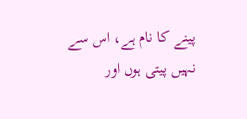پینے کا نام ہے، اس سے نہیں پیتی ہوں اور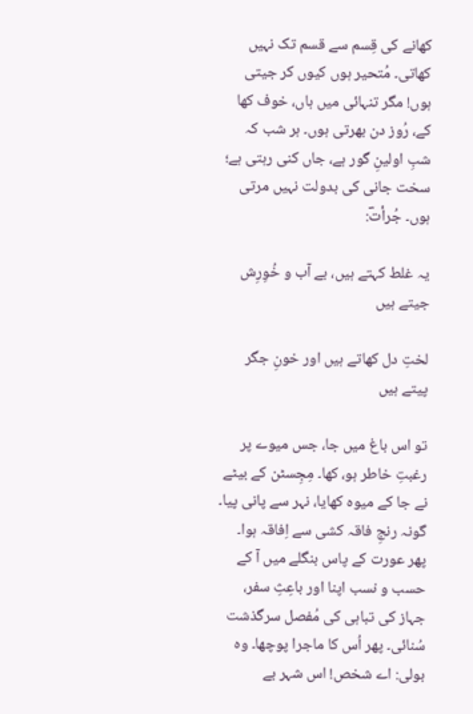کھانے کی قِسم سے قسم تک نہیں کھاتی۔ مُتحیر ہوں کیوں کر جیتی ہوں! مگر تنہائی میں ہاں، خوف کھا کے، رُوز دن بھرتی ہوں۔ ہر شب کہ شبِ اولینِ گور ہے، جاں کنی رہتی ہے؛ سخت جانی کی بدولت نہیں مرتی ہوں۔ جُرأتؔ:

یہ غلط کہتے ہیں، بے آب و خُوِرِش جیتے ہیں

لختِ دل کھاتے ہیں اور خونِ جگر پیتے ہیں

تو اس باغ میں جا، جس میوے پر رغبتِ خاطر ہو، کھا۔ مِجِسٹن کے بیٹے نے جا کے میوہ کھایا، نہر سے پانی پیا۔ گونہ رنجِ فاقہ کشی سے اِفاقہ ہوا۔ پھر عورت کے پاس بنگلے میں آ کے حسب و نسب اپنا اور باعِثِ سفر، جہاز کی تباہی کی مُفصل سرگذشت سُنائی۔ پھر اُس کا ماجرا پوچھا۔ وہ بولی: اے شخص! اس شہر بے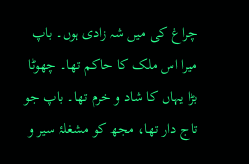چراغ کی میں شہ زادی ہوں۔ باپ میرا اس ملک کا حاکم تھا۔ چھوٹا بڑا یہاں کا شاد و خرم تھا۔ باپ جو تاج دار تھا، مجھ کو مشغلۂ سیر و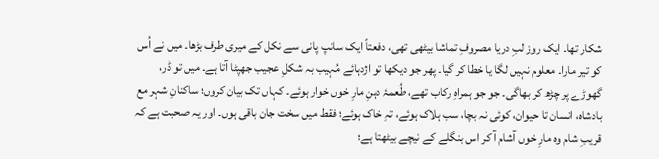شکار تھا۔ ایک روز لبِ دریا مصروفِ تماشا بیٹھی تھی، دفعتاً ایک سانپ پانی سے نکل کے میری طرف بڑھا۔ میں نے اُس کو تیر مارا۔ معلوم نہیں لگا یا خطا کر گیا۔ پھر جو دیکھا تو اژدہائے مُہیب بہ شکلِ عجیب جھپٹا آتا ہے۔ میں تو ڈر، گھوڑے پر چڑھ کر بھاگی۔ جو جو ہمراہِ رکاب تھے، طُعمۂ دہنِ مارِ خوں خوار ہوئے۔ کہاں تک بیان کروں؛ ساکنانِ شہر مع بادشاہ، انسان تا حیوان، کوئی نہ بچا، سب ہلاک ہوئے، تہِ خاک ہوئے؛ فقط میں سخت جان باقی ہوں۔ اور یہ صحبت ہے کہ قریبِ شام وہ مارِ خوں آشام آ کر اس بنگلے کے نیچے بیٹھتا ہے؛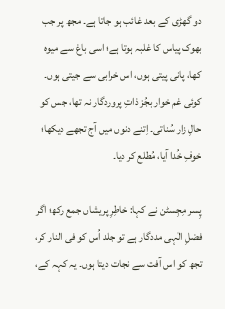دو گھڑی کے بعد غائب ہو جاتا ہے۔ مجھ پر جب بھوک پیاس کا غلبہ ہوتا ہے؛ اسی باغ سے میوہ کھا، پانی پیتی ہوں، اس خرابی سے جیتی ہوں۔ کوئی غم خوار بجُز ذاتِ پروردگار نہ تھا، جس کو حالِ زار سُناتی۔ اِتنے دنوں میں آج تجھے دیکھا؛ خوفِ خُدا آیا، مُطلع کر دیا۔

پِسر مِجِسٹن نے کہا: خاطِرِ پریشاں جمع رکھ؛ اگر فضلِ الٰہی مددگار ہے تو جلد اُس کو فی النار کر، تجھ کو اس آفت سے نجات دیتا ہوں۔ یہ کہہ کے،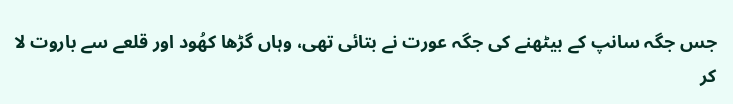جس جگہ سانپ کے بیٹھنے کی جگہ عورت نے بتائی تھی، وہاں گڑھا کھُود اور قلعے سے باروت لا کر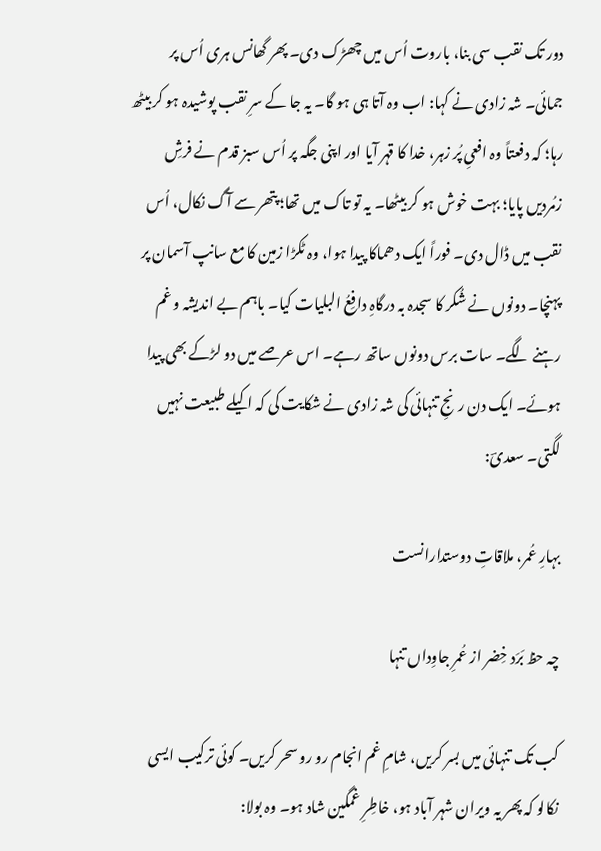دور تک نقب سی بنا، باروت اُس میں چھڑک دی۔ پھر گھانس ہری اُس پر جمائی۔ شہ زادی نے کہا: اب وہ آتا ہی ہو گا۔ یہ جا کے سرِ نقب پوشیدہ ہو کر بیٹھ رہا؛ کہ دفعتاً وہ افعیِ پُر زہر، خدا کا قہر آیا اور اپنی جگہ پر اُس سبز قدم نے فرشِ زمُردیں پایا؛ بہت خوش ہو کر بیٹھا۔ یہ تو تاک میں تھا؛ پتھر سے آگ نکال، اُس نقب میں ڈال دی۔ فوراً ایک دھماکا پیدا ہوا، وہ ٹکڑا زمین کا مع سانپ آسمان پر پہنچا۔ دونوں نے شُکر کا سجدہ بہ درگاہِ دافِعُ البلیات کیا۔ باہم بے اندیشہ و غم رہنے لگے۔ سات برس دونوں ساتھ رہے۔ اس عرصے میں دو لڑکے بھی پیدا ہوئے۔ ایک دن رنجِ تنہائی کی شہ زادی نے شکایت کی کہ اکیلے طبیعت نہیں لگتی۔ سعدیؔ:

بہارِ عُمر، ملاقاتِ دوستدارانست

چہ حظ بَرَد خِضر از عُمرِ جاوِداں تنہا

کب تک تنہائی میں بسر کریں، شامِ غم انجام رو رو سحر کریں۔ کوئی ترکیب ایسی نکالو کہ پھر یہ ویران شہر آباد ہو، خاطِرِ غمگین شاد ہو۔ وہ بولا: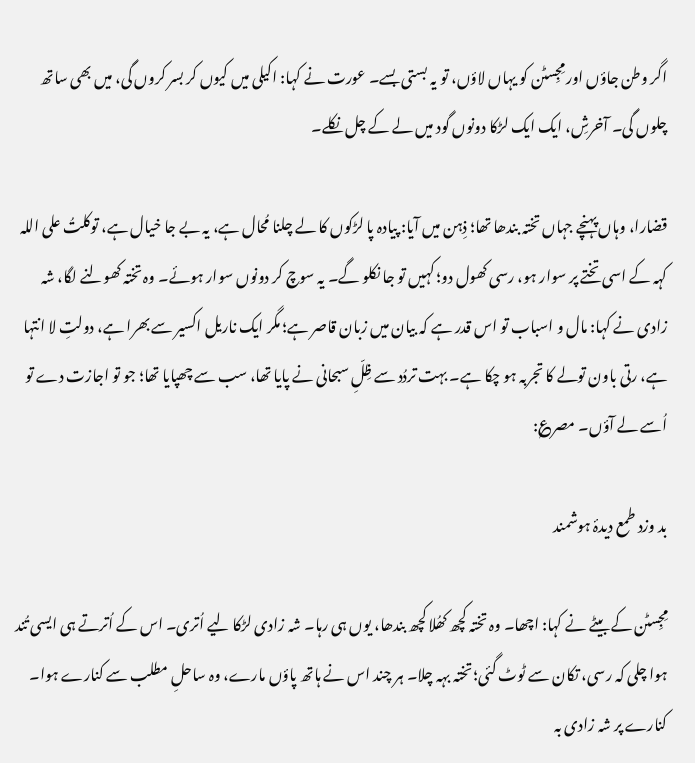اگر وطن جاؤں اور مِجِسٹن کو یہاں لاؤں، تو یہ بستی بسے۔ عورت نے کہا: اکیلی میں کیوں کر بسر کروں گی، میں بھی ساتھ چلوں گی۔ آخرشِ، ایک ایک لڑکا دونوں گود میں لے کے چل نکلے۔

قضارا، وہاں پہنچے جہاں تختہ بندھا تھا؛ ذِہن میں آیا: پیادہ پا لڑکوں کا لے چلنا مُحال ہے، یہ بے جا خیال ہے، توکلتُ علی اللہ کہہ کے اسی تختے پر سوار ہو، رسی کھول دو؛ کہیں تو جا نکلو گے۔ یہ سوچ کر دونوں سوار ہوئے۔ وہ تختہ کھولنے لگا، شہ زادی نے کہا: مال و اسباب تو اس قدر ہے کہ بیان میں زبان قاصر ہے؛ مگر ایک ناریل اکسیر سے بھرا ہے، دولتِ لا انتہا ہے، رتی باون تولے کا تجربہ ہو چکا ہے۔ بہت تردُد سے ظِلِّ سبحانی نے پایا تھا، سب سے چھپایا تھا؛ جو تو اجازت دے تو اُسے لے آؤں۔ مصر؏:

بد وزد طمع دیدۂ ہوشمند

مِجِسٹن کے بیٹے نے کہا: اچھا۔ وہ تختہ کچھ کھُلا کچھ بندھا، یوں ہی رہا۔ شہ زادی لڑکا لیے اُتری۔ اس کے اُترتے ہی ایسی تُند ہوا چلی کہ رسی، تکان سے ٹوٹ گئی؛ تختہ بہہ چلا۔ ہر چند اس نے ہاتھ پاؤں مارے، وہ ساحلِ مطلب سے کنارے ہوا۔ کنارے پر شہ زادی بہ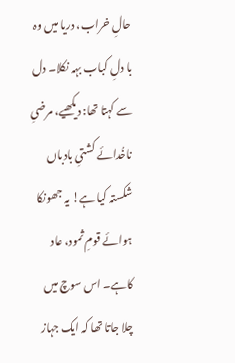حالِ خراب، دریا میں وہ با دلِ کباب بہہ نکلا۔ دل سے کہتا تھا: دیکھیے، مرضیِ ناخُدائے کشتیِ بادباں شکستہ کیا ہے! یہ جھونکا ہوائے قومِ ثمود، عاد کاہے۔ اس سوچ میں چلا جاتا تھا کہ ایک جہاز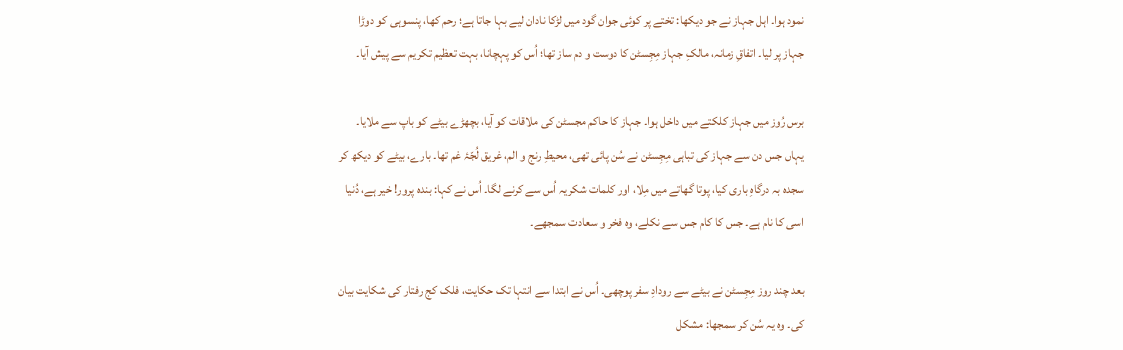نمود ہوا۔ اہل جہاز نے جو دیکھا: تختے پر کوئی جوان گود میں لڑکا نادان لیے بہا جاتا ہے؛ رحم کھا، پنسوہی کو دوڑا جہاز پر لیا۔ اتفاقِ زمانہ، مالکِ جہاز مِجِسٹن کا دوست و دم ساز تھا؛ اُس کو پہچانا، بہت تعظیم تکریم سے پیش آیا۔

برس رُوز میں جہاز کلکتے میں داخل ہوا۔ جہاز کا حاکم مجسٹن کی ملاقات کو آیا، بچھڑے بیٹے کو باپ سے ملایا۔ یہاں جس دن سے جہاز کی تباہی مِجِسٹن نے سُن پائی تھی، محیطِ رنج و الم، غریق لُجّۂ غم تھا۔ بارے، بیٹے کو دیکھ کر سجدہ بہ درگاہِ باری کیا، پوتا گھاتے میں مِلا، اور کلمات شکریہ اُس سے کرنے لگا۔ اُس نے کہا: بندہ پرور! خیر ہے، دُنیا اسی کا نام ہے۔ جس کا کام جس سے نکلے، وہ فخر و سعادت سمجھے۔

بعد چند روز مِجِسٹن نے بیٹے سے رودادِ سفر پوچھی۔ اُس نے ابتدا سے انتہا تک حکایت، فلک کج رفتار کی شکایت بیان کی۔ وہ یہ سُن کر سمجھا: مشکل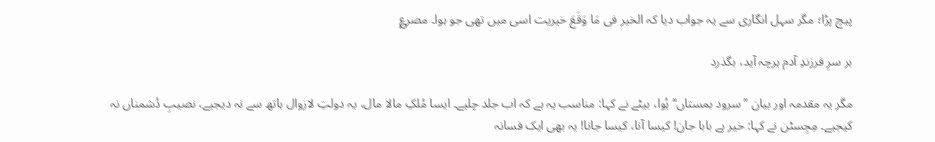پیچ پڑا؛ مگر سہل انگاری سے یہ جواب دیا کہ الخیر فی مَا وَقَعَ خیریت اسی میں تھی جو ہوا۔ مصر؏

بر سرِ فرزندِ آدم ہرچہ آید، بگذرد

مگر یہ مقدمہ اور بیان ’’سرود بمستاں‘‘ ہُوا، بیٹے نے کہا: مناسب یہ ہے کہ اب جلد چلیے۔ ایسا مُلکِ مالا مال، یہ دولتِ لازوال ہاتھ سے نہ دیجیے، نصیبِ دُشمناں نہ کیجیے۔ مِجِسٹن نے کہا: خیر ہے بابا جان! کیسا آنا، کیسا جانا! یہ بھی ایک فسانہ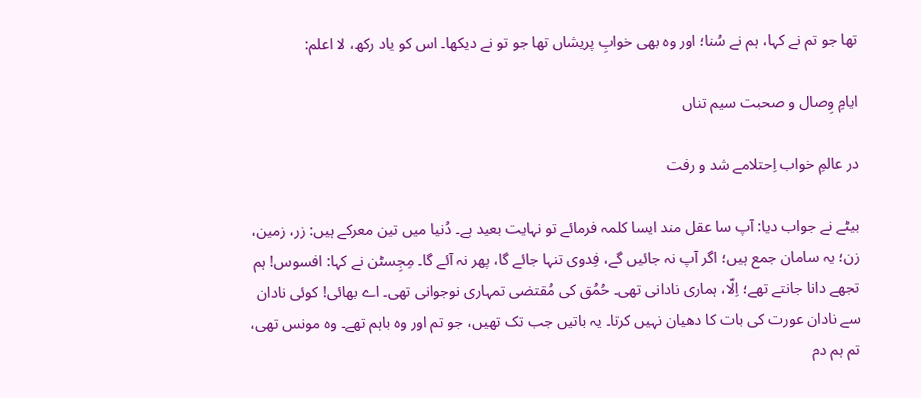تھا جو تم نے کہا، ہم نے سُنا؛ اور وہ بھی خوابِ پریشاں تھا جو تو نے دیکھا۔ اس کو یاد رکھ، لا اعلم:

ایامِ وِصال و صحبت سیم تناں

در عالمِ خواب اِحتلامے شد و رفت

بیٹے نے جواب دیا: آپ سا عقل مند ایسا کلمہ فرمائے تو نہایت بعید ہے۔ دُنیا میں تین معرکے ہیں: زر، زمین، زن؛ یہ سامان جمع ہیں؛ اگر آپ نہ جائیں گے، فِدوی تنہا جائے گا، پھر نہ آئے گا۔ مِجِسٹن نے کہا: افسوس! ہم تجھے دانا جانتے تھے؛ اِلّا، ہماری نادانی تھی۔ حُمُق کی مُقتضی تمہاری نوجوانی تھی۔ اے بھائی! کوئی نادان سے نادان عورت کی بات کا دھیان نہیں کرتا۔ یہ باتیں جب تک تھیں، جو تم اور وہ باہم تھے۔ وہ مونس تھی، تم ہم دم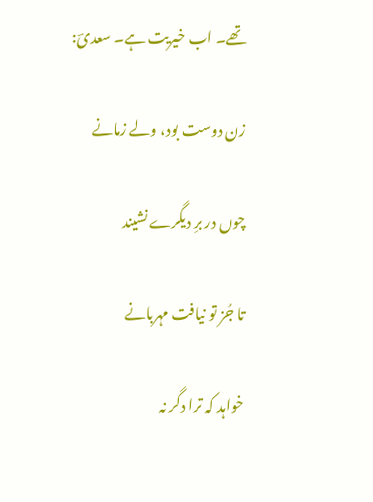تھے۔ اب خیریت ہے۔ سعدیؔ:

زن دوست بود، ولے زمانے

چوں در برِ دیگرے نشیند

تا جُز تو نیافت مہربانے

خواہد کہ ترا دگر نہ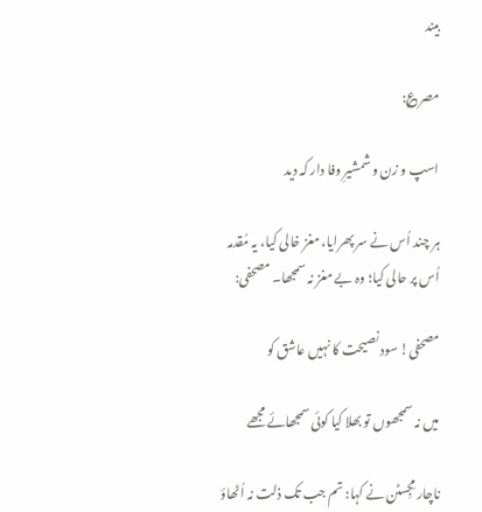بیند

مصر؏:

اسپ و زن و شمشیرِ وفا دار کہ دید

ہر چند اُس نے سر پھرایا، مغز خالی کیا، یہ مُقدمہ اُس پر حالی کیا؛ وہ بے مغز نہ سمجھا۔ مصحفی:

مصحفی! سود نصیحت کا نہیں عاشق کو

میں نہ سمجھوں تو بھلا کیا کوئی سمجھائے مجھے

ناچار مِجِسٹن نے کہا: تم جب تک ذلت نہ اُٹھاؤ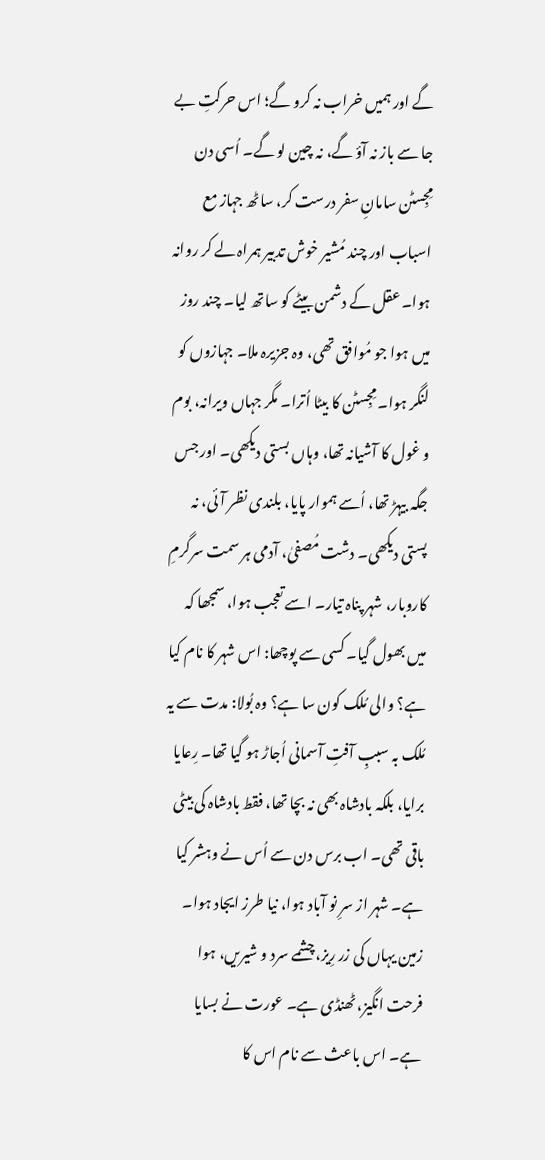گے اور ہمیں خراب نہ کرو گے؛ اس حرکتِ بے جا سے باز نہ آؤ گے، نہ چین لو گے۔ اُسی دن مِجِسٹن سامانِ سفر درست کر، ساٹھ جہاز مع اسباب اور چند مُشیر خوش تدبیر ہمراہ لے کر روانہ ہوا۔ عقل کے دشمن بیٹے کو ساتھ لیا۔ چند روز میں ہوا جو مُوافق تھی، وہ جزیرہ ملا۔ جہازوں کو لنگر ہوا۔ مِجِسٹن کا بیٹا اُترا۔ مگر جہاں ویرانہ، بوم و غول کا آشیانہ تھا، وہاں بستی دیکھی۔ اور جس جگہ بیہڑ تھا، اُسے ہموار پایا، بلندی نظر آئی، نہ پستی دیکھی۔ دشت مُصفیٰ، آدمی ہر سمت سرگرمِ کاروبار، شہر پناہ تیار۔ اسے تعجب ہوا، سمجھا کہ میں بھول گیا۔ کسی سے پوچھا: اس شہر کا نام کیا ہے؟ والی مُلک کون سا ہے؟ وہ بُولا: مدت سے یہ مُلک بہ سببِ آفتِ آسمانی اُجاڑ ہو گیا تھا۔ رِعایا برایا، بلکہ بادشاہ بھی نہ بچا تھا، فقط بادشاہ کی بیٹی باقی تھی۔ اب برس دن سے اُس نے وہشر کیا ہے۔ شہر از سرِ نو آباد ہوا، نیا طرز ایجاد ہوا۔ زمین یہاں کی زر رِیز، چشمے سرد و شیریں، ہوا فرحت انگیز، ٹھنڈی ہے۔ عورت نے بسایا ہے۔ اس باعث سے نام اس کا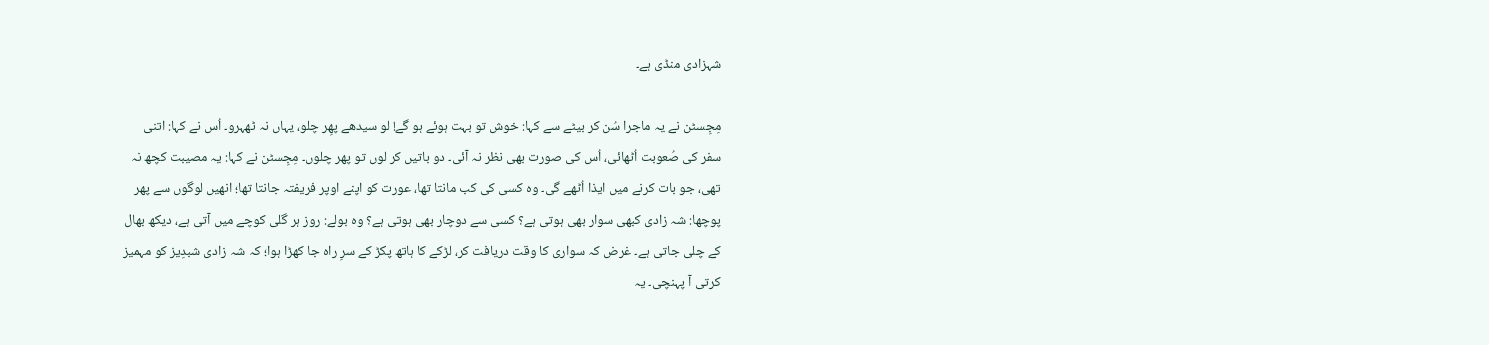شہزادی منڈی ہے۔

مِجِسٹن نے یہ ماجرا سُن کر بیٹے سے کہا: خوش تو بہت ہوئے ہو گے! لو سیدھے پھِر چلو، یہاں نہ ٹھہرو۔ اُس نے کہا: اتنی سفر کی صُعوبت اُٹھائی، اُس کی صورت بھی نظر نہ آئی۔ دو باتیں کر لوں تو پھر چلوں۔ مِجِسٹن نے کہا: یہ مصیبت کچھ نہ تھی، جو بات کرنے میں ایذا اُٹھے گی۔ وہ کسی کی کب مانتا تھا، عورت کو اپنے اوپر فریفتہ جانتا تھا؛ انھیں لوگوں سے پھر پوچھا: شہ زادی کبھی سوار بھی ہوتی ہے؟ کسی سے دوچار بھی ہوتی ہے؟ وہ بولے: روز ہر گلی کوچے میں آتی ہے، دیکھ بھال کے چلی جاتی ہے۔ غرض کہ سواری کا وقت دریافت کر، لڑکے کا ہاتھ پکڑ کے سرِ راہ جا کھڑا ہوا؛ کہ شہ زادی شبدِیز کو مہمیز کرتی آ پہنچی۔ یہ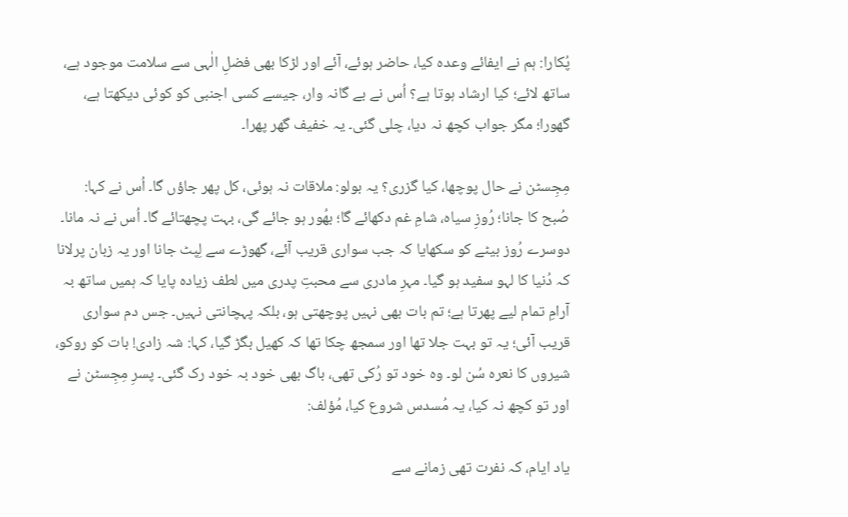پُکارا: ہم نے ایفائے وعدہ کیا، حاضر ہوئے، آئے اور لڑکا بھی فضلِ الٰہی سے سلامت موجود ہے، ساتھ لائے؛ کیا ارشاد ہوتا ہے؟ اُس نے بے گانہ وار، جیسے کسی اجنبی کو کوئی دیکھتا ہے، گھورا؛ مگر جواب کچھ نہ دیا، چلی گئی۔ یہ خفیف گھر پھرا۔

مِجِسٹن نے حال پوچھا، کیا گزری؟ یہ بولو: ملاقات نہ ہوئی، کل پھر جاؤں گا۔ اُس نے کہا: صُبح کا جانا؛ رُوزِ سیاہ، شامِ غم دکھائے گا؛ بھُور ہو جائے گی، بہت پچھتائے گا۔ اُس نے نہ مانا۔ دوسرے رُوز بیٹے کو سکھایا کہ جب سواری قریب آئے، گھوڑے سے لِپٹ جانا اور یہ زبان پرلانا کہ دُنیا کا لہو سفید ہو گیا۔ مہرِ مادری سے محبتِ پدری میں لطف زیادہ پایا کہ ہمیں ساتھ بہ آرامِ تمام لیے پھرتا ہے؛ تم بات بھی نہیں پوچھتی ہو، بلکہ پہچانتی نہیں۔ جس دم سواری قریب آئی؛ یہ تو بہت جلا تھا اور سمجھ چکا تھا کہ کھیل بگڑ گیا، کہا: شہ زادی! بات کو روکو، شیروں کا نعرہ سُن لو۔ وہ خود تو رُکی تھی، باگ بھی خود بہ خود رک گئی۔ پسرِ مِجِسٹن نے اور تو کچھ نہ کیا، یہ مُسدس شروع کیا، مُؤلف:

یاد ایام، کہ نفرت تھی زمانے سے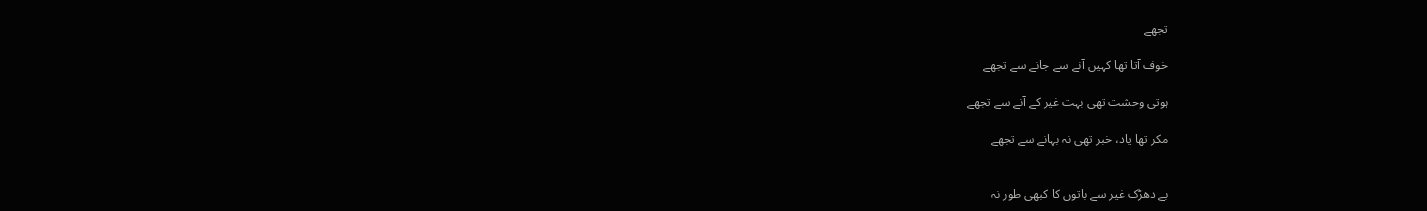تجھے

خوف آتا تھا کہیں آنے سے جانے سے تجھے

ہوتی وحشت تھی بہت غیر کے آنے سے تجھے

مکر تھا یاد، خبر تھی نہ بہانے سے تجھے


بے دھڑک غیر سے باتوں کا کبھی طور نہ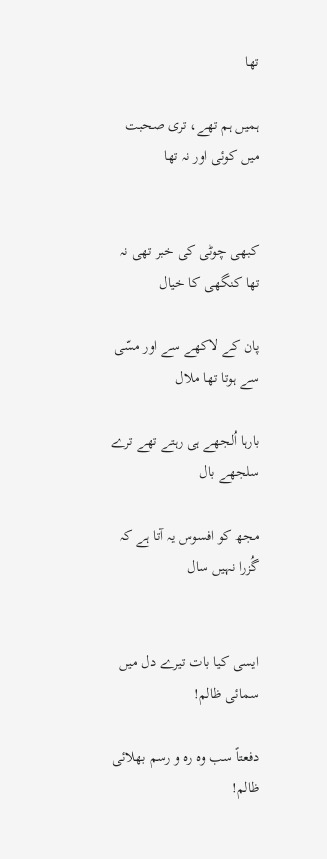تھا

ہمیں ہم تھے، تری صحبت میں کوئی اور نہ تھا


کبھی چوٹی کی خبر تھی نہ تھا کنگھی کا خیال

پان کے لاکھے سے اور مسّی سے ہوتا تھا ملال

بارہا اُلجھے ہی رہتے تھے ترے سلجھے بال

مجھ کو افسوس یہ آتا ہے کہ گُزرا نہیں سال


ایسی کیا بات تیرے دل میں سمائی ظالم!

دفعتاً سب وہ رہ و رسم بھلائی ظالم!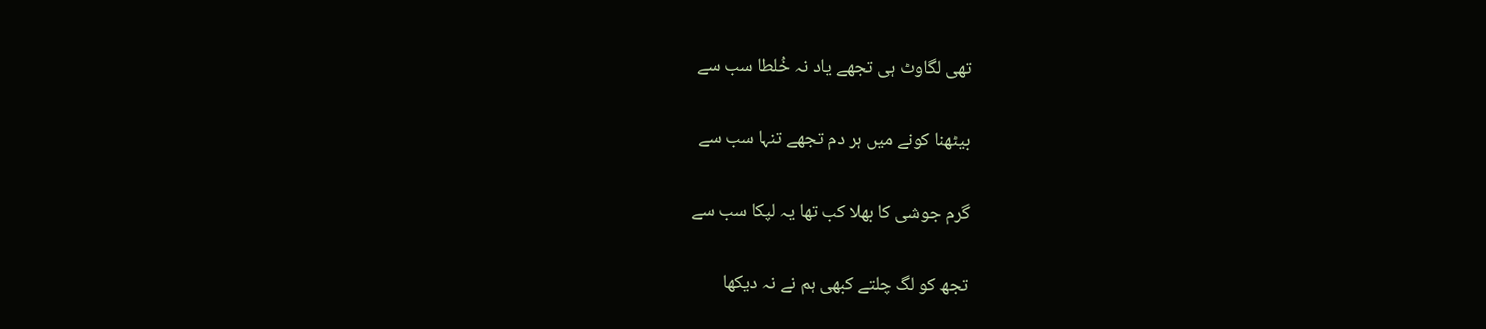تھی لگاوٹ ہی تجھے یاد نہ خُلطا سب سے

بیٹھنا کونے میں ہر دم تجھے تنہا سب سے

گرم جوشی کا بھلا کب تھا یہ لپکا سب سے

تجھ کو لگ چلتے کبھی ہم نے نہ دیکھا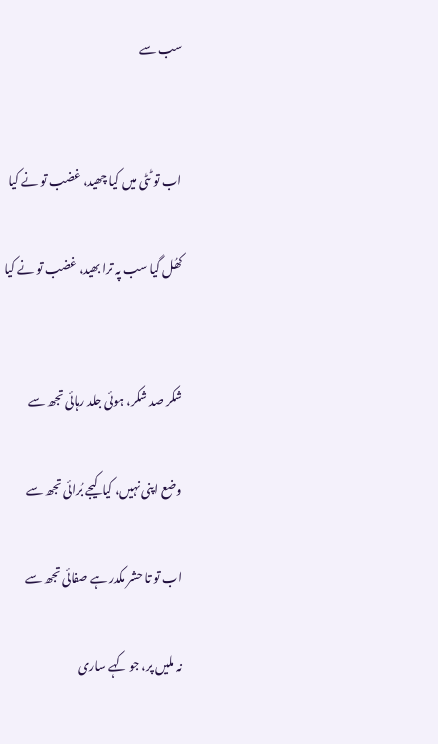سب سے


اب تو ٹٹی میں کیا چھید، غضب تو نے کیا

کھُل گیا سب پہ ترا بھید، غضب تو نے کیا


شکر صد شکر، ہوئی جلد رہائی تجھ سے

وضع اپنی نہیں، کیا کیجے بُرائی تجھ سے

اب تو تا حشر مکدر ہے صفائی تجھ سے

نہ ملیں پر، جو کہے ساری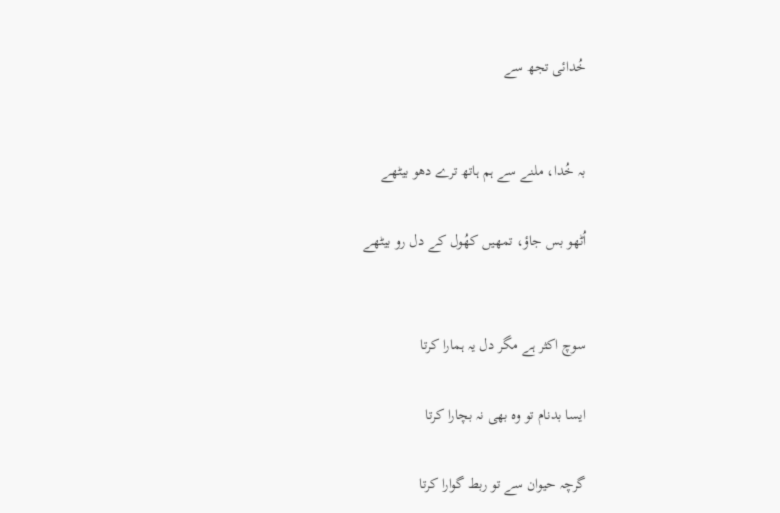خُدائی تجھ سے


بہ خُدا، ملنے سے ہم ہاتھ ترے دھو بیٹھے

اُٹھو بس جاؤ، تمھیں کھُول کے دل رو بیٹھے


سوچ اکثر ہے مگر دل یہ ہمارا کرتا

ایسا بدنام تو وہ بھی نہ بچارا کرتا

گرچہ حیوان سے تو ربط گوارا کرتا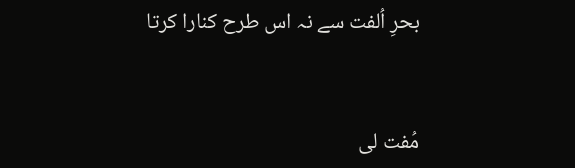بحرِ اُلفت سے نہ اس طرح کنارا کرتا


مُفت لی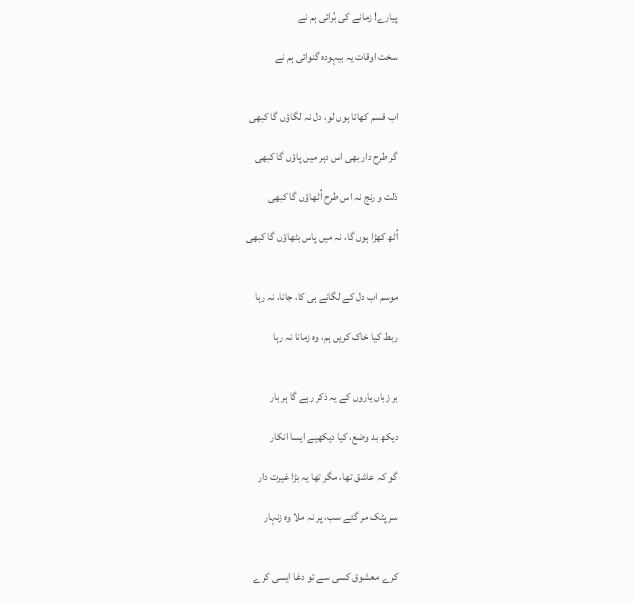پیارے! زمانے کی بُرائی ہم نے

سخت اوقات یہ بیہودہ گنوائی ہم نے


اب قسم کھاتا ہوں لو، دل نہ لگاؤں گا کبھی

گر طرح دار بھی اس دہر میں پاؤں گا کبھی

ذلت و رنج نہ اس طرح اُٹھاؤں گا کبھی

اُٹھ کھڑا ہوں گا، نہ میں پاس بٹھاؤں گا کبھی


موسم اب دل کے لگانے ہی کا، جانا، نہ رہا

ربط کیا خاک کریں ہم، وہ زمانا نہ رہا


بر زباں یاروں کے یہ ذکر رہے گا ہر بار

دیکھ بد وضع، کیا دیکھیے ایسا انکار

گو کہ عاشق تھا، مگر تھا یہ بڑا غیرت دار

سر پٹک مر گئے سب، پر نہ ملا وہ زنہار


کرے معشوق کسی سے تو دغا ایسی کرے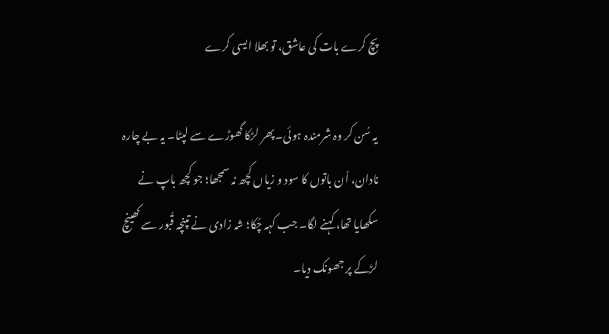پچ کرے بات کی عاشق، تو بھلا ایسی کرے

یہ سُن کر وہ شرمندہ ہوئی۔ پھر لڑکا گھوڑے سے لپٹا۔ یہ بے چارہ نادان، اُن باتوں کا سود و زیاں کچھ نہ سمجھا؛ جو کچھ باپ نے سکھایا تھا، کہنے لگا۔ جب کہہ چُکا؛ شہ زادی نے تپنچہ قُبور سے کھینچ لڑکے پر جھونک دیا۔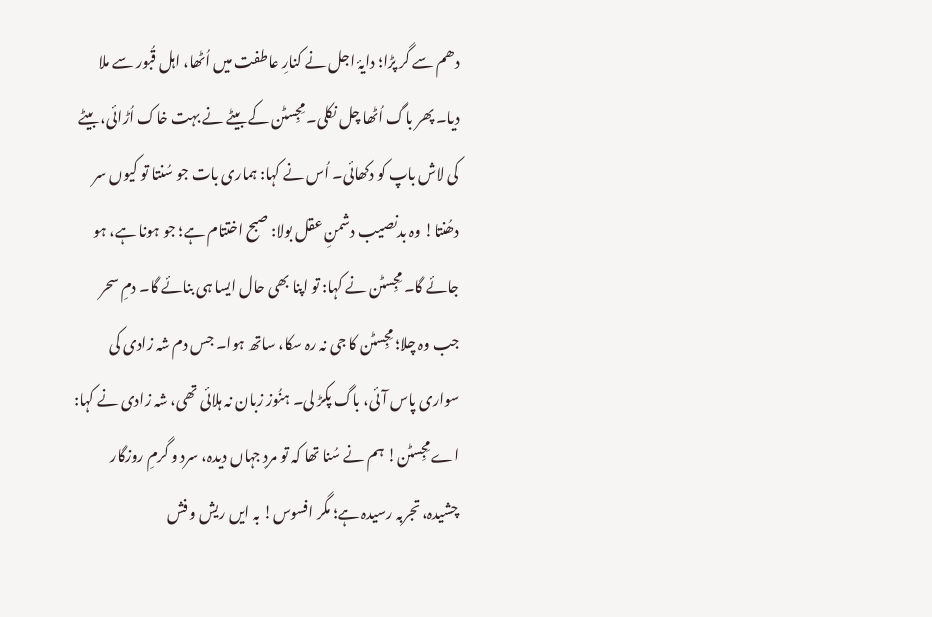دھم سے گر پڑا؛ دایۂ اجل نے کنارِ عاطفت میں اُٹھا، اہل قُبور سے ملا دیا۔ پھر باگ اُٹھا چل نکلی۔ مِجِسٹن کے بیٹے نے بہت خاک اُڑائی، بیٹے کی لاش باپ کو دکھائی۔ اُس نے کہا: ہماری بات جو سُنتا تو کیوں سر دھُنتا! وہ بدنصیب دشمنِ عقل بولا: صبح اختتام ہے؛ جو ہونا ہے، ہو جائے گا۔ مِجِسٹن نے کہا: تو اپنا بھی حال ایسا ہی بنائے گا۔ دمِ سحر جب وہ چلا؛ مِجِسٹن کا جی نہ رہ سکا، ساتھ ہوا۔ جس دم شہ زادی کی سواری پاس آئی، باگ پکڑ لی۔ ہنُوز زبان نہ ہلائی تھی، شہ زادی نے کہا: اے مِجِسٹن! ہم نے سُنا تھا کہ تو مردِ جہاں دیدہ، سرد و گرمِ روزگار چشیدہ، تجربہ رسیدہ ہے؛ مگر افسوس! بہ ایں ریش و فش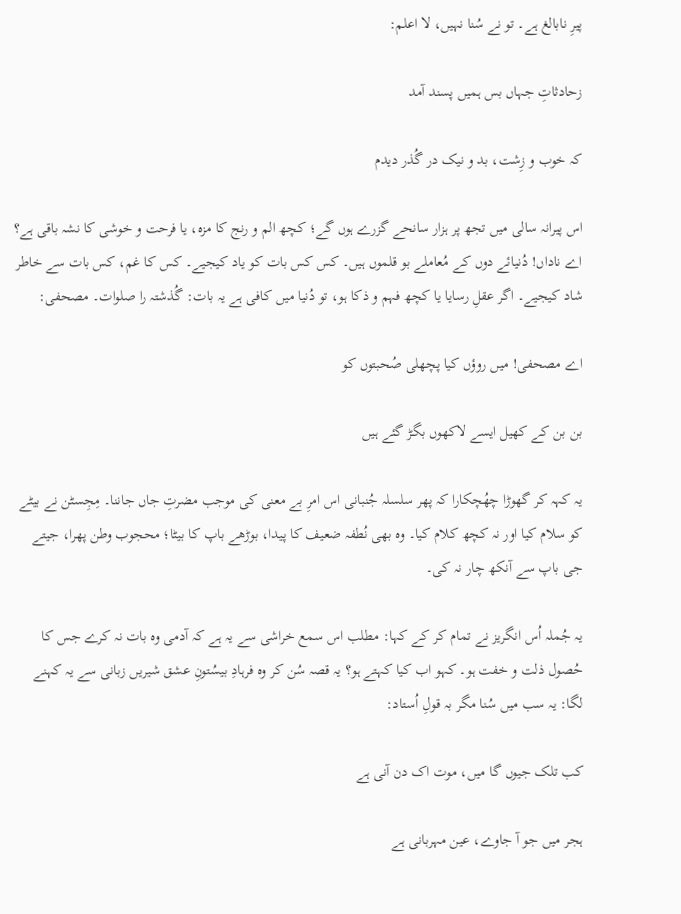پیرِ نابالغ ہے۔ تو نے سُنا نہیں، لا اعلم:

زحادثاتِ جہاں بس ہمیں پسند آمد

کہ خوب و زِشت، بد و نیک در گُذر دیدم

اس پیرانہ سالی میں تجھ پر ہزار سانحے گزرے ہوں گے؛ کچھ الم و رنج کا مزہ، یا فرحت و خوشی کا نشہ باقی ہے؟ اے ناداں! دُنیائے دوں کے مُعاملے بو قلموں ہیں۔ کس کس بات کو یاد کیجیے۔ کس کا غم، کس بات سے خاطر شاد کیجیے۔ اگر عقلِ رسایا یا کچھ فہم و ذکا ہو، تو دُنیا میں کافی ہے یہ بات: گُذشتہ را صلوات۔ مصحفی:

اے مصحفی! میں روؤں کیا پچھلی صُحبتوں کو

بن بن کے کھیل ایسے لاکھوں بگڑ گئے ہیں

یہ کہہ کر گھوڑا چھُچکارا کہ پھر سلسلہ جُنبانی اس امرِ بے معنی کی موجب مضرتِ جاں جاننا۔ مِجِسٹن نے بیٹے کو سلام کیا اور نہ کچھ کلام کیا۔ وہ بھی نُطفہ ضعیف کا پیدا، بوڑھے باپ کا بیٹا؛ محجوب وطن پھرا، جیتے جی باپ سے آنکھ چار نہ کی۔

یہ جُملہ اُس انگریز نے تمام کر کے کہا: مطلب اس سمع خراشی سے یہ ہے کہ آدمی وہ بات نہ کرے جس کا حُصول ذلت و خفت ہو۔ کہو اب کیا کہتے ہو؟ یہ قصہ سُن کر وہ فرہادِ بیسُتونِ عشق شیریں زبانی سے یہ کہنے لگا: یہ سب میں سُنا مگر بہ قولِ اُستاد:

کب تلک جیوں گا میں، موت اک دن آنی ہے

ہجر میں جو آ جاوے، عین مہربانی ہے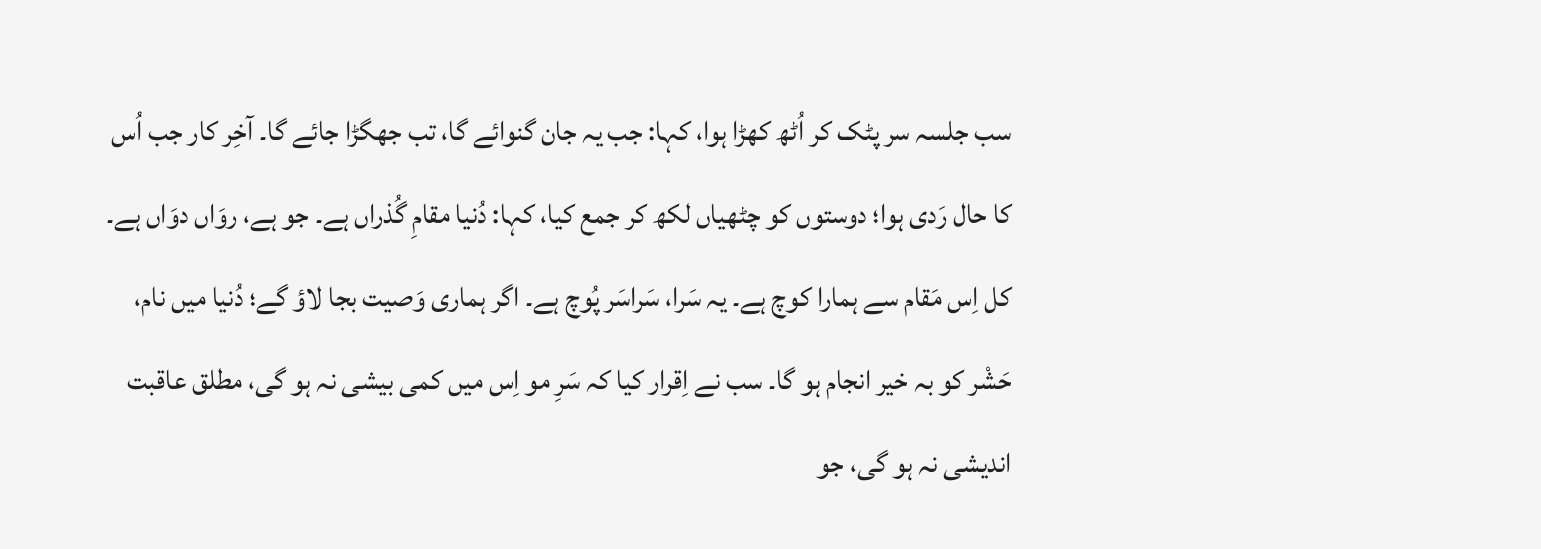سب جلسہ سر پٹک کر اُٹھ کھڑا ہوا، کہا: جب یہ جان گنوائے گا، تب جھگڑا جائے گا۔ آخِر کار جب اُس کا حال رَدی ہوا؛ دوستوں کو چٹھیاں لکھ کر جمع کیا، کہا: دُنیا مقامِ گُذراں ہے۔ جو ہے، روَاں دوَاں ہے۔ کل اِس مَقام سے ہمارا کوچ ہے۔ یہ سَرا، سَراسَر پُوچ ہے۔ اگر ہماری وَصیت بجا لاؤ گے؛ دُنیا میں نام، حَشْر کو بہ خیر انجام ہو گا۔ سب نے اِقرار کیا کہ سَرِ مو اِس میں کمی بیشی نہ ہو گی، مطلق عاقبت اندیشی نہ ہو گی، جو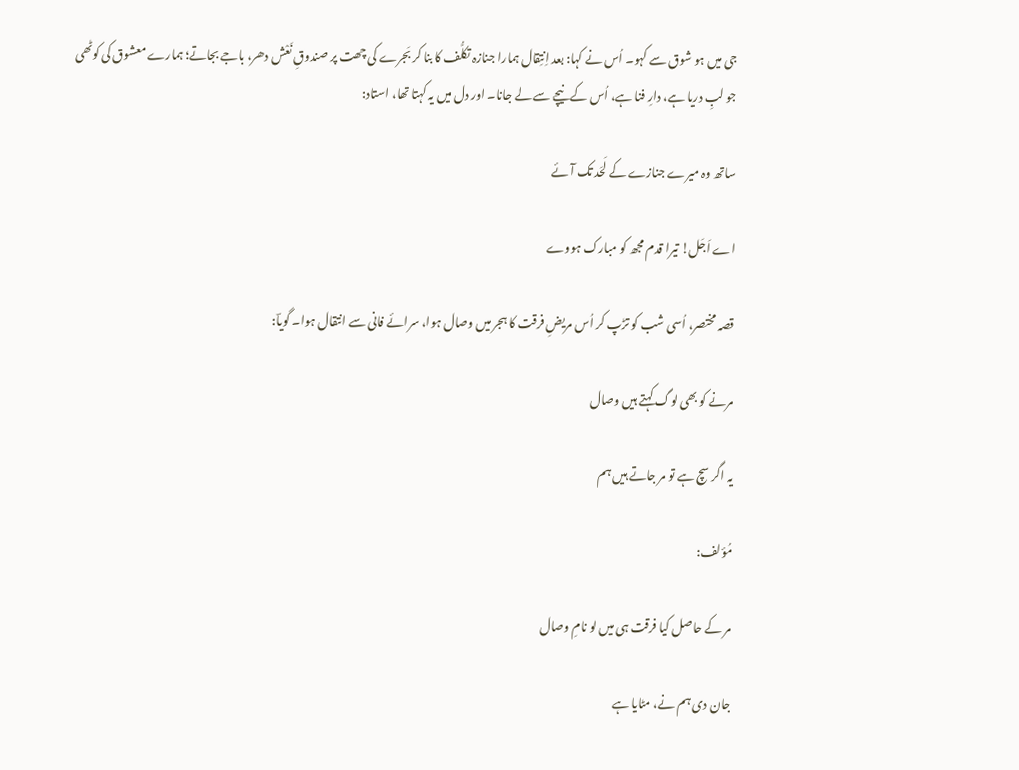جی میں ہو شوق سے کہو۔ اُس نے کہا: بعد اِنتِقال ہمارا جنازہ تکلُّف کا بنا کر بَجرے کی چھت پر صندوقِ نَعْش دھر، باجے بجاتے؛ ہمارے معشوق کی کوٹھی جو لبِ دریا ہے، دارِ فنا ہے، اُس کے نیچے سے لے جانا۔ اور دل میں یہ کہتا تھا، استاد:

ساتھ وہ میرے جنازے کے لَحَد تک آئے

اے اَجَل! تیرا قدم مجھ کو مبارک ہووے

قصہ مختصر، اُسی شب کو تڑپ کر اُس مریضِ فرقت کا ہجر میں وصال ہوا، سرائے فانی سے انتقال ہوا۔ گویاؔ:

مرنے کو بھی لوگ کہتے ہیں وصال

یہ اگر سچ ہے تو مر جاتے ہیں ہم

مُؤلف:

مر کے حاصل کیا فرقت ہی میں لو نامِ وصال

جان دی ہم نے، مٹایا ہے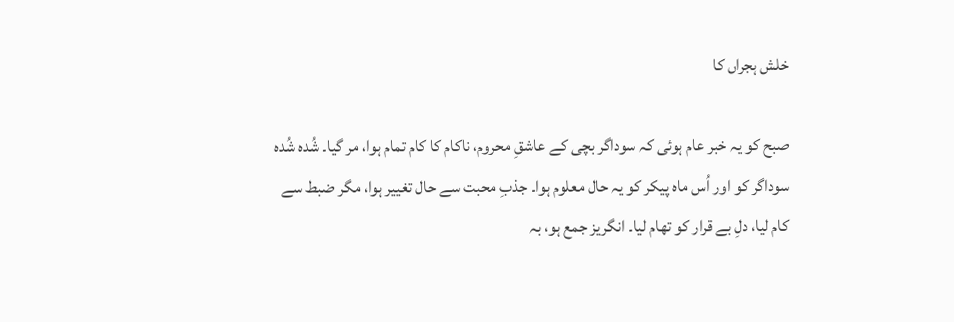خلش ہجراں کا

صبح کو یہ خبر عام ہوئی کہ سوداگر بچی کے عاشقِ محروم، ناکام کا کام تمام ہوا، مر گیا۔ شُدہ شُدہ سوداگر کو اور اُس ماہ پیکر کو یہ حال معلوم ہوا۔ جذبِ محبت سے حال تغییر ہوا، مگر ضبط سے کام لیا، دلِ بے قرار کو تھام لیا۔ انگریز جمع ہو، بہ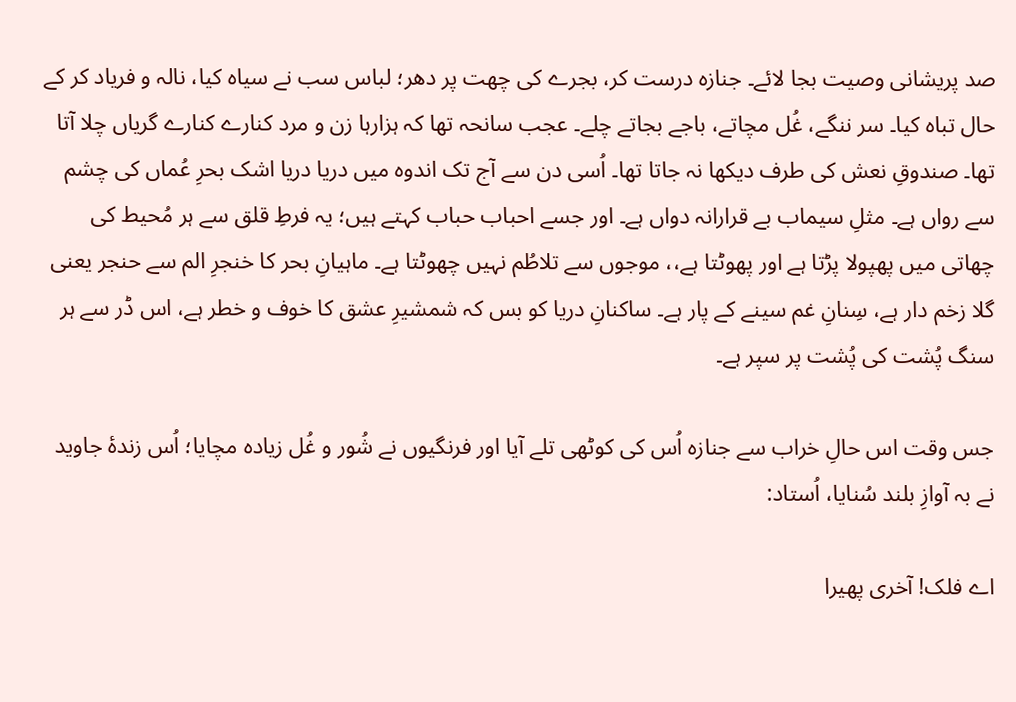صد پریشانی وصیت بجا لائے۔ جنازہ درست کر، بجرے کی چھت پر دھر؛ لباس سب نے سیاہ کیا، نالہ و فریاد کر کے حال تباہ کیا۔ سر ننگے، غُل مچاتے، باجے بجاتے چلے۔ عجب سانحہ تھا کہ ہزارہا زن و مرد کنارے کنارے گریاں چلا آتا تھا۔ صندوقِ نعش کی طرف دیکھا نہ جاتا تھا۔ اُسی دن سے آج تک اندوہ میں دریا دریا اشک بحرِ عُماں کی چشم سے رواں ہے۔ مثلِ سیماب بے قرارانہ دواں ہے۔ اور جسے احباب حباب کہتے ہیں؛ یہ فرطِ قلق سے ہر مُحیط کی چھاتی میں پھپولا پڑتا ہے اور پھوٹتا ہے،، موجوں سے تلاطُم نہیں چھوٹتا ہے۔ ماہیانِ بحر کا خنجرِ الم سے حنجر یعنی گلا زخم دار ہے، سِنانِ غم سینے کے پار ہے۔ ساکنانِ دریا کو بس کہ شمشیرِ عشق کا خوف و خطر ہے، اس ڈر سے ہر سنگ پُشت کی پُشت پر سپر ہے۔

جس وقت اس حالِ خراب سے جنازہ اُس کی کوٹھی تلے آیا اور فرنگیوں نے شُور و غُل زیادہ مچایا؛ اُس زندۂ جاوید نے بہ آوازِ بلند سُنایا، اُستاد:

اے فلک! آخری پھیرا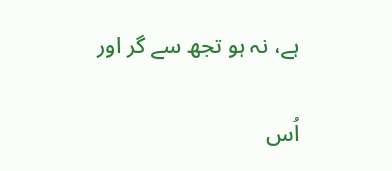ہے، نہ ہو تجھ سے گر اور

اُس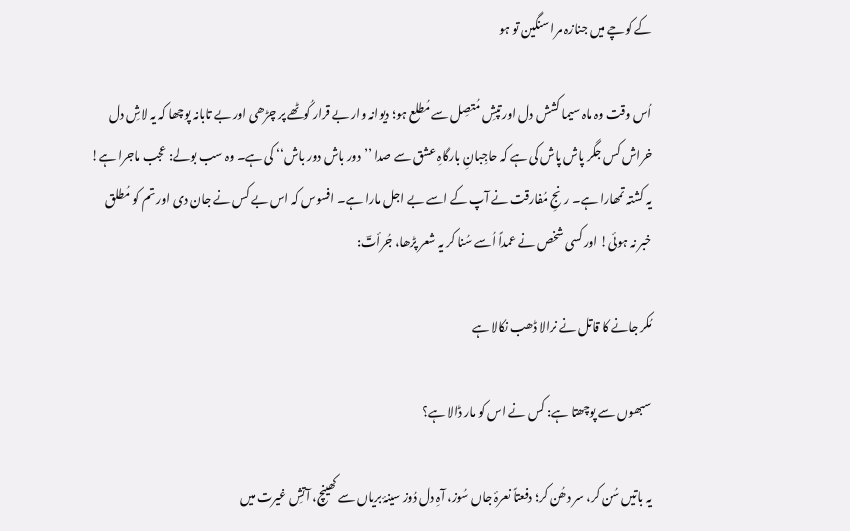کے کوچے میں جنازہ مرا سنگین تو ہو

اُس وقت وہ ماہ سیما کشش دل اور تپشِ مُتصِل سے مُطلع ہو؛ دیوانہ وار بے قرار کُوٹھے پر چڑھی اور بے تابانہ پوچھا کہ یہ لاشِ دل خراش کس جگر پاش پاش کی ہے کہ حاجِبانِ بارگاہِ عشق سے صدا ’’دور باش دور باش‘‘ کی ہے۔ وہ سب بولے: عجب ماجرا ہے! یہ کشتہ تمھارا ہے۔ رنجِ مُفارقت نے آپ کے اسے بے اجل مارا ہے۔ افسوس کہ اس بے کس نے جان دی اور تم کو مُطلق خبر نہ ہوئی! اور کسی شخص نے عمداً اُسے سُنا کر یہ شعر پڑھا، جُرأتؔ:

مُکر جانے کا قاتل نے نرالا ڈھب نکالا ہے

سبھوں سے پوچھتا ہے: کس نے اس کو مار ڈالا ہے؟

یہ باتیں سُن کر، سر دھُن کر؛ دفعتاً نعرۂ جاں سُوز، آہِ دل دُوز سینۂ بریاں سے کھینچ، آتشِ غیرت میں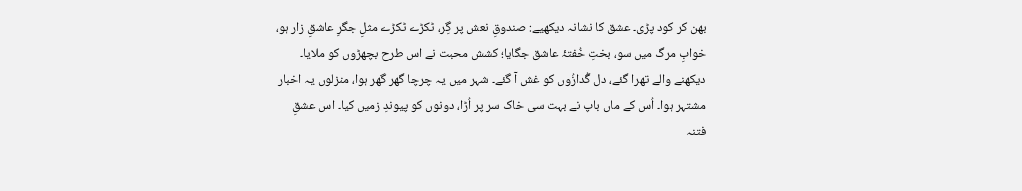بھن کر کود پڑی۔ عشق کا نشانہ دیکھیے: صندوقِ نعش پر گِر، ٹکڑے ٹکڑے مثلِ جگرِ عاشقِ زار ہو، خوابِ مرگ میں سو، بختِ خُفتۂ عاشق جگایا؛ کشش محبت نے اس طرح بچھڑوں کو ملایا۔ دیکھنے والے تھرا گئے، دل گُدازُوں کو غش آ گئے۔ شہر میں یہ چرچا گھر گھر ہوا، منزلوں یہ اخبار مشتہر ہوا۔ اُس کے ماں باپ نے بہت سی خاک سر پر اُڑا، دونوں کو پیوندِ زمیں کیا۔ اس عشقِ فتنہ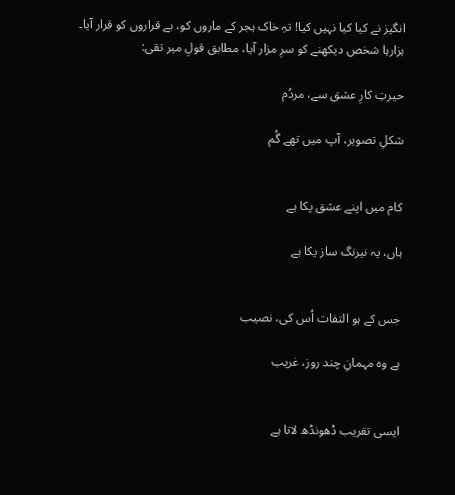انگیز نے کیا کیا نہیں کیا! تہِ خاک ہجر کے ماروں کو، بے قراروں کو قرار آیا۔ ہزارہا شخص دیکھنے کو سرِ مزار آیا، مطابق قولِ میر تقی:

حیرتِ کارِ عشق سے، مردُم

شکلِ تصویر، آپ میں تھے گُم


کام میں اپنے عشق پکا ہے

ہاں، یہ نیرنگ ساز یکا ہے


جس کے ہو التفات اُس کی، نصیب

ہے وہ مہمانِ چند روز، غریب


ایسی تقریب ڈھونڈھ لاتا ہے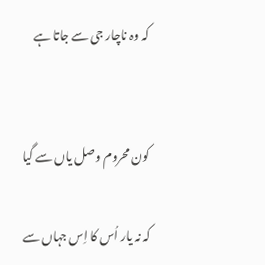کہ وہ ناچار جی سے جاتا ہے


کون محروم وصل یاں سے گیا

کہ نہ یار اُس کا اِس جہاں سے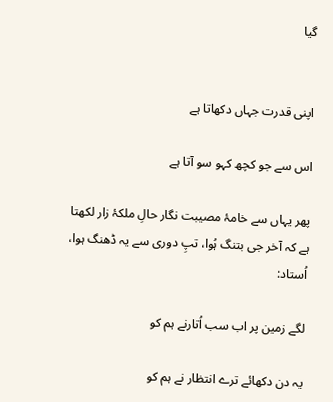گیا


اپنی قدرت جہاں دکھاتا ہے

اس سے جو کچھ کہو سو آتا ہے

پھر یہاں سے خامۂ مصیبت نگار حالِ ملکۂ زار لکھتا ہے کہ آخر جی بتنگ ہُوا، تپِ دوری سے یہ ڈھنگ ہوا، اُستاد:

لگے زمین پر اب سب اُتارنے ہم کو

یہ دن دکھائے ترے انتظار نے ہم کو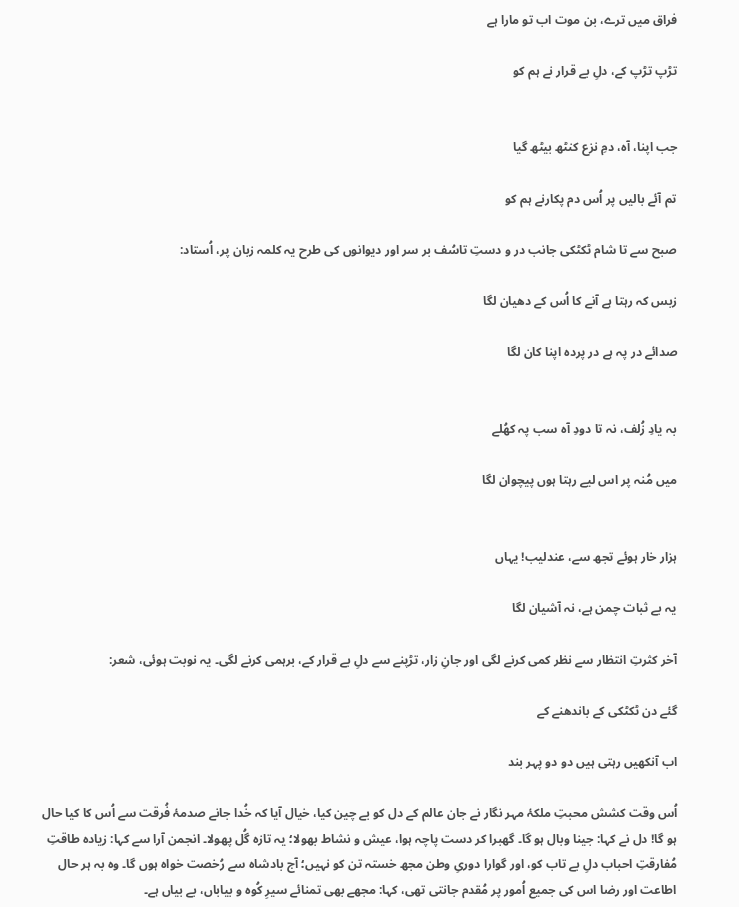فراق میں ترے، بن موت اب تو مارا ہے

تڑپ تڑپ کے، دلِ بے قرار نے ہم کو


جب اپنا، آہ، دمِ نزع کنٹھ بیٹھ گیا

تم آئے بالیں پر اُس دم پکارنے ہم کو

صبح سے تا شام ٹکٹکی جانب در و دستِ تاسُف بر سر اور دیوانوں کی طرح یہ کلمہ زبان پر، اُستاد:

زبس کہ رہتا ہے آنے کا اُس کے دھیان لگا

صدائے در پہ ہے در پردہ اپنا کان لگا


بہ یادِ زُلف، نہ تا دودِ آہ سب پہ کھُلے

میں مُنہ پر اس لیے رہتا ہوں پیچوان لگا


ہزار خار ہوئے تجھ سے، عندلیب! یہاں

یہ بے ثبات چمن ہے، نہ آشیان لگا

آخر کثرتِ انتظار سے نظر کمی کرنے لگی اور جانِ زار، تڑپنے سے دلِ بے قرار کے، برہمی کرنے لگی۔ یہ نوبت ہوئی، شعر:

گئے دن ٹکٹکی کے باندھنے کے

اب آنکھیں رہتی ہیں دو دو پہر بند

اُس وقت کشش محبتِ ملکۂ مہر نگار نے جان عالم کے دل کو بے چین کیا، خیال آیا کہ خُدا جانے صدمۂ فُرقت سے اُس کا کیا حال ہو گا! دل نے کہا: جینا وبال ہو گا۔ گھبرا کر دست پاچہ ہوا، عیش و نشاط بھولا؛ یہ تازہ گُل پھولا۔ انجمن آرا سے کہا: زیادہ طاقتِ مُفارقتِ احباب دلِ بے تاب کو، اور گوارا دوریِ وطن مجھ خستہ تن کو نہیں؛ آج بادشاہ سے رُخصت خواہ ہوں گا۔ وہ بہ ہر حال اطاعت اور رضا اس کی جمیع اُمور پر مُقدم جانتی تھی، کہا: مجھے بھی تمنائے سیرِ کُوہ و بیاباں، بے بیاں ہے۔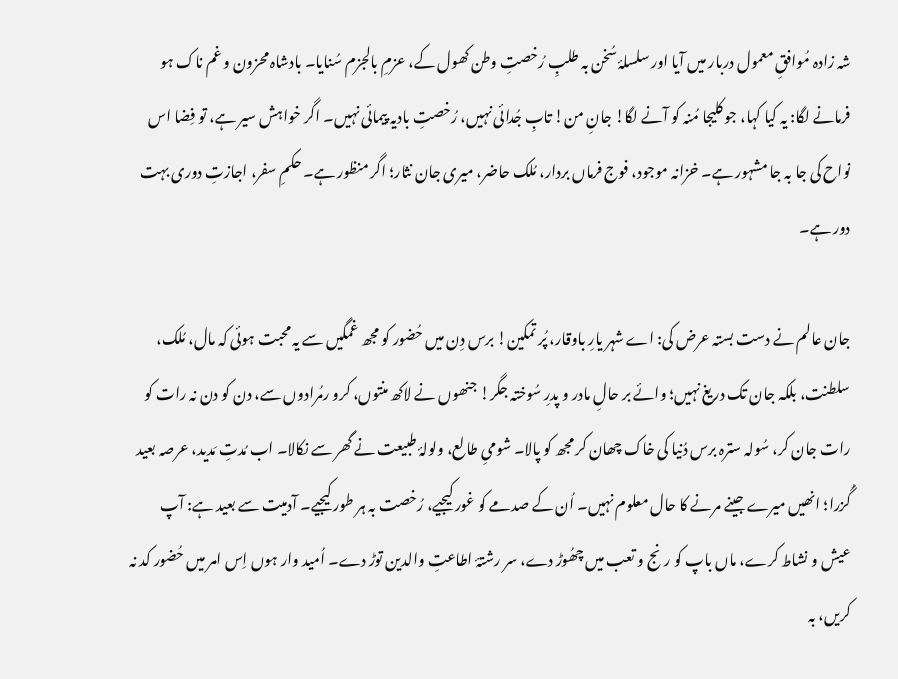شہ زادہ مُوافقِ معمول دربار میں آیا اور سلسلۂ سُخن بہ طلبِ رُخصتِ وطن کھول کے، عزمِ بالجزم سُنایا۔ بادشاہ محزون و غم ناک ہو فرمانے لگا: یہ کیا کہا، جو کلیجا مُنہ کو آنے لگا! جانِ من! تابِ جُدائی نہیں، رُخصتِ بادیہ پیمائی نہیں۔ اگر خواہش سیر ہے، تو فِضا اس نواح کی جا بہ جا مشہور ہے۔ خزانہ موجود، فوج فرماں بردار، مُلک حاضر، میری جان نثار؛ اگر منظور ہے۔ حکمِ سفر، اجازتِ دوری بہت دور ہے۔

جان عالم نے دست بستہ عرض کی: اے شہر یارِ باوقار، پُر تمکین! برس دِن میں حُضور کو مجھ غمگیں سے یہ محبت ہوئی کہ مال، مُلک، سلطنت، بلکہ جان تک دریغ نہیں؛ وائے بر حالِ مادر و پدرِ سُوختہ جگر! جنھوں نے لاکھ منتوں، کرو رمُرادوں سے، دن کو دن نہ رات کو رات جان کر، سُولہ سترہ برس دُنیا کی خاک چھان کر مجھ کو پالا۔ شومیِ طالع، ولولۂ طبیعت نے گھر سے نکالا۔ اب مُدتِ مَدید، عرصہ بعید گُزرا؛ انھیں میرے جینے مرنے کا حال معلوم نہیں۔ اُن کے صدمے کو غور کیجیے، رُخصت بہ ہر طور کیجیے۔ آدمیت سے بعید ہے: آپ عیش و نشاط کرے، ماں باپ کو رنج و تعب میں چھُوڑ دے، سر رشتۂ اطاعتِ والدین توڑ دے۔ اُمید وار ہوں اِس امر میں حُضور کد نہ کریں، بہ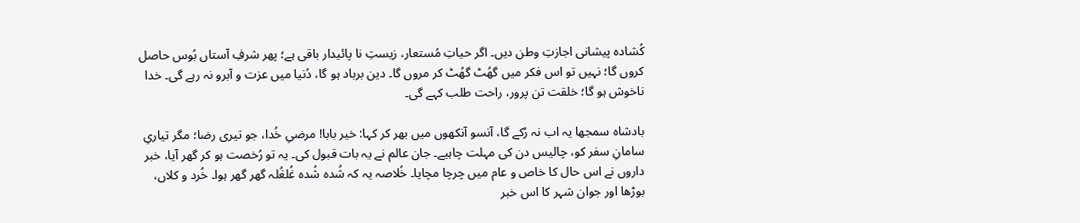کُشادہ پیشانی اجازتِ وطن دیں۔ اگر حیاتِ مُستعار، زیستِ نا پائیدار باقی ہے؛ پھر شرفِ آستاں بُوس حاصل کروں گا؛ نہیں تو اس فکر میں گھُٹ گھُٹ کر مروں گا۔ دین برباد ہو گا، دُنیا میں عزت و آبرو نہ رہے گی۔ خدا ناخوش ہو گا؛ خلقت تن پرور، راحت طلب کہے گی۔

بادشاہ سمجھا یہ اب نہ رُکے گا، آنسو آنکھوں میں بھر کر کہا: خیر بابا! مرضیِ خُدا، جو تیری رضا؛ مگر تیاریِ سامانِ سفر کو، چالیس دن کی مہلت چاہیے۔ جان عالم نے یہ بات قبول کی۔ یہ تو رُخصت ہو کر گھر آیا، خبر داروں نے اس حال کا خاص و عام میں چرچا مچایا۔ خُلاصہ یہ کہ شُدہ شُدہ غُلغُلہ گھر گھر ہوا۔ خُرد و کلاں، بوڑھا اور جوان شہر کا اس خبر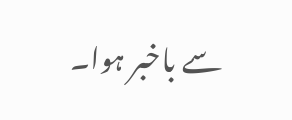سے باخبر ہوا۔